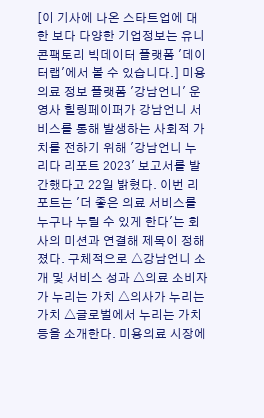[이 기사에 나온 스타트업에 대한 보다 다양한 기업정보는 유니콘팩토리 빅데이터 플랫폼 '데이터랩'에서 볼 수 있습니다.] 미용의료 정보 플랫폼 '강남언니' 운영사 힐링페이퍼가 강남언니 서비스를 통해 발생하는 사회적 가치를 전하기 위해 '강남언니 누리다 리포트 2023' 보고서를 발간했다고 22일 밝혔다. 이번 리포트는 '더 좋은 의료 서비스를 누구나 누릴 수 있게 한다'는 회사의 미션과 연결해 제목이 정해졌다. 구체적으로 △강남언니 소개 및 서비스 성과 △의료 소비자가 누리는 가치 △의사가 누리는 가치 △글로벌에서 누리는 가치 등을 소개한다. 미용의료 시장에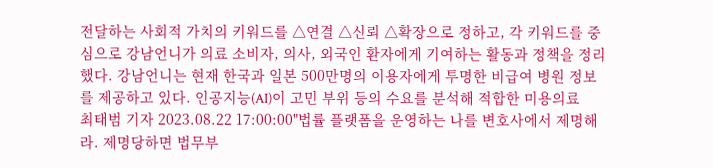전달하는 사회적 가치의 키워드를 △연결 △신뢰 △확장으로 정하고, 각 키워드를 중심으로 강남언니가 의료 소비자, 의사, 외국인 환자에게 기여하는 활동과 정책을 정리했다. 강남언니는 현재 한국과 일본 500만명의 이용자에게 투명한 비급여 병원 정보를 제공하고 있다. 인공지능(AI)이 고민 부위 등의 수요를 분석해 적합한 미용의료
최태범 기자 2023.08.22 17:00:00"법률 플랫폼을 운영하는 나를 변호사에서 제명해라. 제명당하면 법무부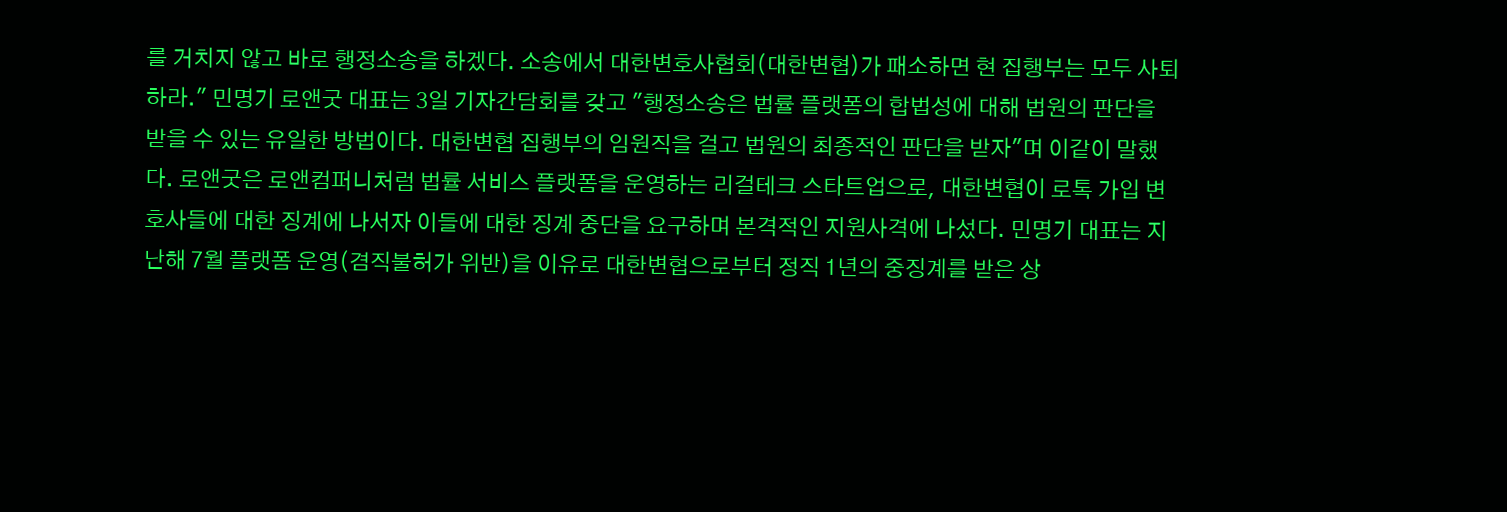를 거치지 않고 바로 행정소송을 하겠다. 소송에서 대한변호사협회(대한변협)가 패소하면 현 집행부는 모두 사퇴하라." 민명기 로앤굿 대표는 3일 기자간담회를 갖고 "행정소송은 법률 플랫폼의 합법성에 대해 법원의 판단을 받을 수 있는 유일한 방법이다. 대한변협 집행부의 임원직을 걸고 법원의 최종적인 판단을 받자"며 이같이 말했다. 로앤굿은 로앤컴퍼니처럼 법률 서비스 플랫폼을 운영하는 리걸테크 스타트업으로, 대한변협이 로톡 가입 변호사들에 대한 징계에 나서자 이들에 대한 징계 중단을 요구하며 본격적인 지원사격에 나섰다. 민명기 대표는 지난해 7월 플랫폼 운영(겸직불허가 위반)을 이유로 대한변협으로부터 정직 1년의 중징계를 받은 상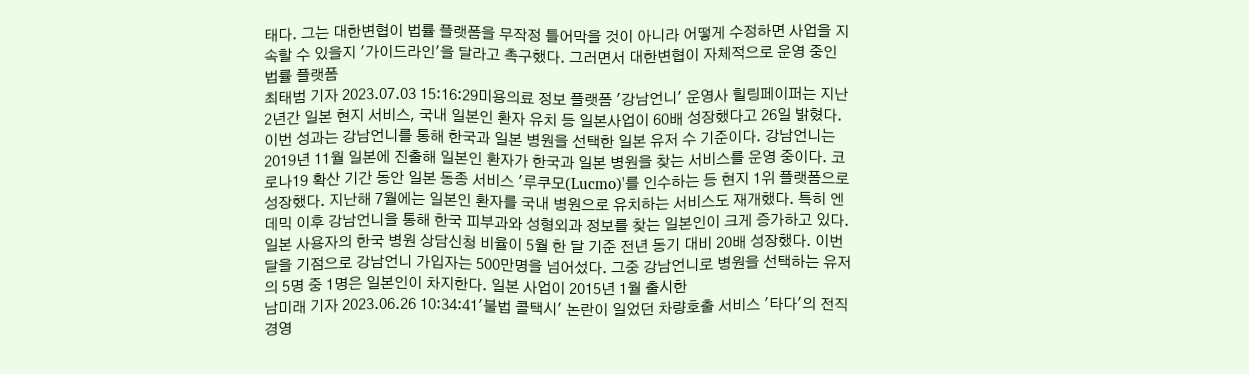태다. 그는 대한변협이 법률 플랫폼을 무작정 틀어막을 것이 아니라 어떻게 수정하면 사업을 지속할 수 있을지 '가이드라인'을 달라고 촉구했다. 그러면서 대한변협이 자체적으로 운영 중인 법률 플랫폼
최태범 기자 2023.07.03 15:16:29미용의료 정보 플랫폼 '강남언니' 운영사 힐링페이퍼는 지난 2년간 일본 현지 서비스, 국내 일본인 환자 유치 등 일본사업이 60배 성장했다고 26일 밝혔다. 이번 성과는 강남언니를 통해 한국과 일본 병원을 선택한 일본 유저 수 기준이다. 강남언니는 2019년 11월 일본에 진출해 일본인 환자가 한국과 일본 병원을 찾는 서비스를 운영 중이다. 코로나19 확산 기간 동안 일본 동종 서비스 '루쿠모(Lucmo)'를 인수하는 등 현지 1위 플랫폼으로 성장했다. 지난해 7월에는 일본인 환자를 국내 병원으로 유치하는 서비스도 재개했다. 특히 엔데믹 이후 강남언니을 통해 한국 피부과와 성형외과 정보를 찾는 일본인이 크게 증가하고 있다. 일본 사용자의 한국 병원 상담신청 비율이 5월 한 달 기준 전년 동기 대비 20배 성장했다. 이번 달을 기점으로 강남언니 가입자는 500만명을 넘어섰다. 그중 강남언니로 병원을 선택하는 유저의 5명 중 1명은 일본인이 차지한다. 일본 사업이 2015년 1월 출시한
남미래 기자 2023.06.26 10:34:41'불법 콜택시' 논란이 일었던 차량호출 서비스 '타다'의 전직 경영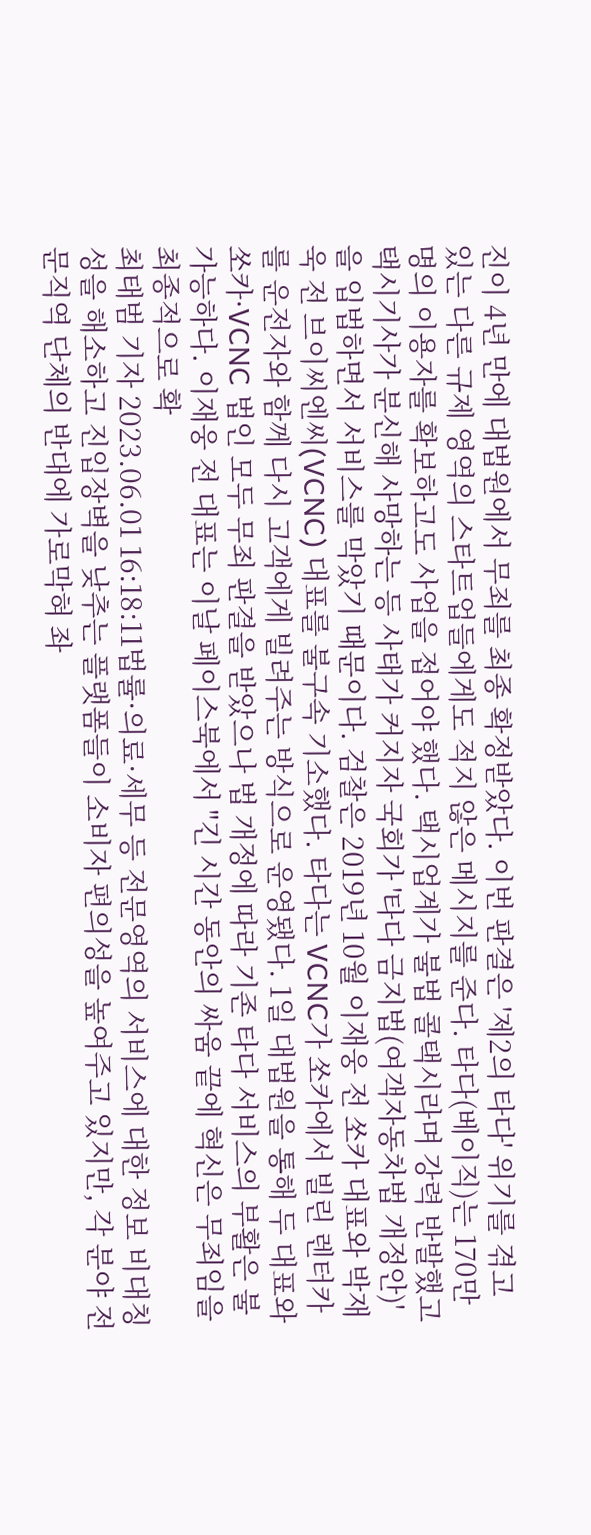진이 4년 만에 대법원에서 무죄를 최종 확정받았다. 이번 판결은 '제2의 타다' 위기를 겪고 있는 다른 규제 영역의 스타트업들에게도 적지 않은 메시지를 준다. 타다(베이직)는 170만명의 이용자를 확보하고도 사업을 접어야 했다. 택시업계가 불법 콜택시라며 강력 반발했고 택시기사가 분신해 사망하는 등 사태가 커지자 국회가 '타다 금지법(여객자동차법 개정안)'을 입법하면서 서비스를 막았기 때문이다. 검찰은 2019년 10월 이재웅 전 쏘카 대표와 박재욱 전 브이씨엔씨(VCNC) 대표를 불구속 기소했다. 타다는 VCNC가 쏘카에서 빌린 렌터카를 운전자와 함께 다시 고객에게 빌려주는 방식으로 운영됐다. 1일 대법원을 통해 두 대표와 쏘카·VCNC 법인 모두 무죄 판결을 받았으나 법 개정에 따라 기존 타다 서비스의 부활은 불가능하다. 이재웅 전 대표는 이날 페이스북에서 "긴 시간 동안의 싸움 끝에 혁신은 무죄임을 최종적으로 확
최태범 기자 2023.06.01 16:18:11법률·의료·세무 등 전문영역의 서비스에 대한 정보 비대칭성을 해소하고 진입장벽을 낮추는 플랫폼들이 소비자 편의성을 높여주고 있지만, 각 분야 전문직역 단체의 반대에 가로막혀 좌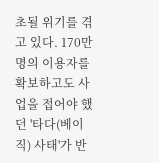초될 위기를 겪고 있다. 170만명의 이용자를 확보하고도 사업을 접어야 했던 '타다(베이직) 사태'가 반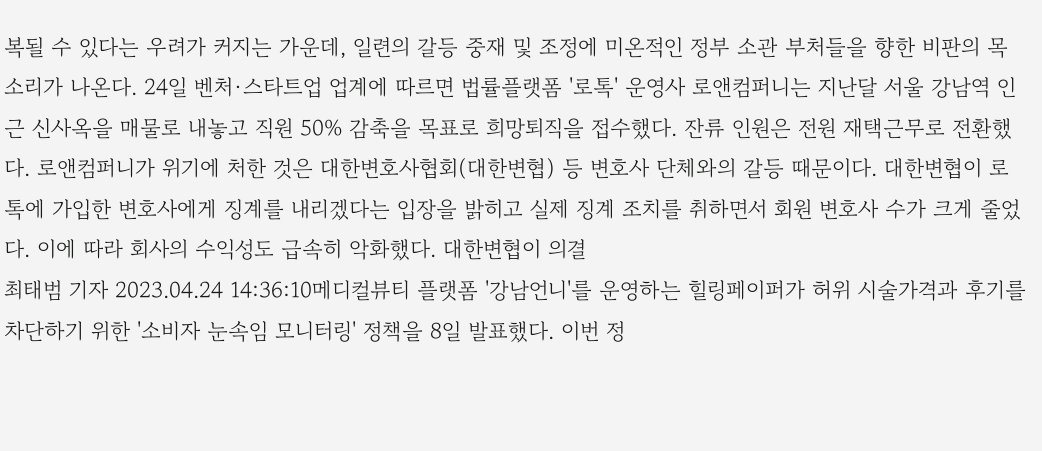복될 수 있다는 우려가 커지는 가운데, 일련의 갈등 중재 및 조정에 미온적인 정부 소관 부처들을 향한 비판의 목소리가 나온다. 24일 벤처·스타트업 업계에 따르면 법률플랫폼 '로톡' 운영사 로앤컴퍼니는 지난달 서울 강남역 인근 신사옥을 매물로 내놓고 직원 50% 감축을 목표로 희망퇴직을 접수했다. 잔류 인원은 전원 재택근무로 전환했다. 로앤컴퍼니가 위기에 처한 것은 대한변호사협회(대한변협) 등 변호사 단체와의 갈등 때문이다. 대한변협이 로톡에 가입한 변호사에게 징계를 내리겠다는 입장을 밝히고 실제 징계 조치를 취하면서 회원 변호사 수가 크게 줄었다. 이에 따라 회사의 수익성도 급속히 악화했다. 대한변협이 의결
최태범 기자 2023.04.24 14:36:10메디컬뷰티 플랫폼 '강남언니'를 운영하는 힐링페이퍼가 허위 시술가격과 후기를 차단하기 위한 '소비자 눈속임 모니터링' 정책을 8일 발표했다. 이번 정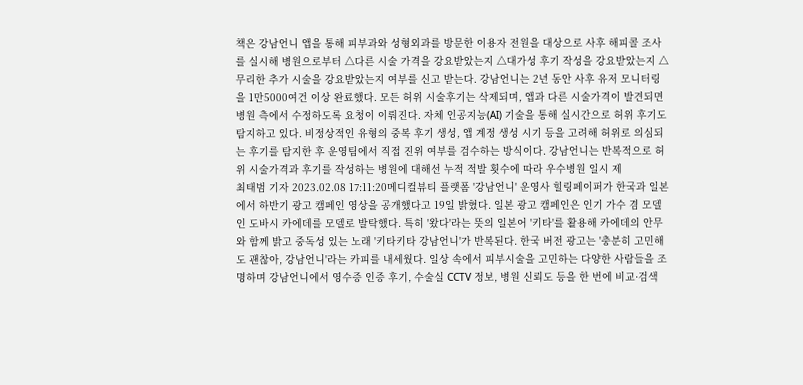책은 강남언니 앱을 통해 피부과와 성형외과를 방문한 이용자 전원을 대상으로 사후 해피콜 조사를 실시해 병원으로부터 △다른 시술 가격을 강요받았는지 △대가성 후기 작성을 강요받았는지 △무리한 추가 시술을 강요받았는지 여부를 신고 받는다. 강남언니는 2년 동안 사후 유저 모니터링을 1만5000여건 이상 완료했다. 모든 허위 시술후기는 삭제되며, 앱과 다른 시술가격이 발견되면 병원 측에서 수정하도록 요청이 이뤄진다. 자체 인공지능(AI) 기술을 통해 실시간으로 허위 후기도 탐지하고 있다. 비정상적인 유형의 중복 후기 생성, 앱 계정 생성 시기 등을 고려해 허위로 의심되는 후기를 탐지한 후 운영팀에서 직접 진위 여부를 검수하는 방식이다. 강남언니는 반복적으로 허위 시술가격과 후기를 작성하는 병원에 대해선 누적 적발 횟수에 따라 우수병원 일시 제
최태범 기자 2023.02.08 17:11:20메디컬뷰티 플랫폼 '강남언니' 운영사 힐링페이퍼가 한국과 일본에서 하반기 광고 캠페인 영상을 공개했다고 19일 밝혔다. 일본 광고 캠페인은 인기 가수 겸 모델인 도바시 카에데를 모델로 발탁했다. 특히 '왔다'라는 뜻의 일본어 '키타'를 활용해 카에데의 안무와 함께 밝고 중독성 있는 노래 '키타키타 강남언니'가 반복된다. 한국 버전 광고는 '충분히 고민해도 괜찮아, 강남언니'라는 카피를 내세웠다. 일상 속에서 피부시술을 고민하는 다양한 사람들을 조명하며 강남언니에서 영수증 인증 후기, 수술실 CCTV 정보, 병원 신뢰도 등을 한 번에 비교·검색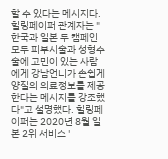할 수 있다는 메시지다. 힐링페이퍼 관계자는 "한국과 일본 두 캠페인 모두 피부시술과 성형수술에 고민이 있는 사람에게 강남언니가 손쉽게 양질의 의료정보를 제공한다는 메시지를 강조했다"고 설명했다. 힐링페이퍼는 2020년 8월 일본 2위 서비스 '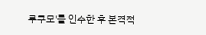루쿠모'를 인수한 후 본격적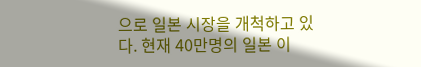으로 일본 시장을 개척하고 있다. 현재 40만명의 일본 이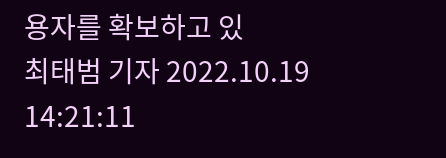용자를 확보하고 있
최태범 기자 2022.10.19 14:21:11